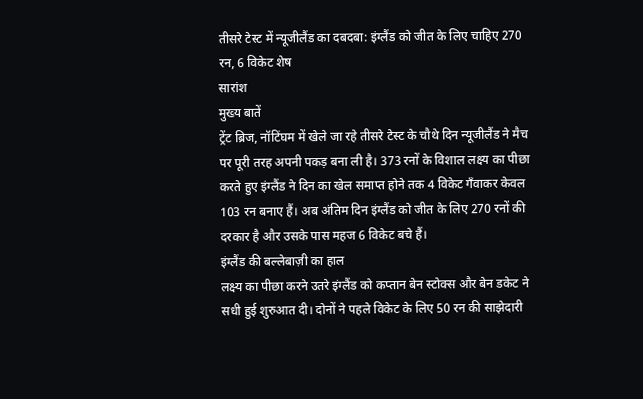तीसरे टेस्ट में न्यूजीलैंड का दबदबा: इंग्लैंड को जीत के लिए चाहिए 270 रन, 6 विकेट शेष
सारांश
मुख्य बातें
ट्रेंट ब्रिज, नॉटिंघम में खेले जा रहे तीसरे टेस्ट के चौथे दिन न्यूजीलैंड ने मैच पर पूरी तरह अपनी पकड़ बना ली है। 373 रनों के विशाल लक्ष्य का पीछा करते हुए इंग्लैंड ने दिन का खेल समाप्त होने तक 4 विकेट गँवाकर केवल 103 रन बनाए हैं। अब अंतिम दिन इंग्लैंड को जीत के लिए 270 रनों की दरकार है और उसके पास महज 6 विकेट बचे हैं।
इंग्लैंड की बल्लेबाज़ी का हाल
लक्ष्य का पीछा करने उतरे इंग्लैंड को कप्तान बेन स्टोक्स और बेन डकेट ने सधी हुई शुरुआत दी। दोनों ने पहले विकेट के लिए 50 रन की साझेदारी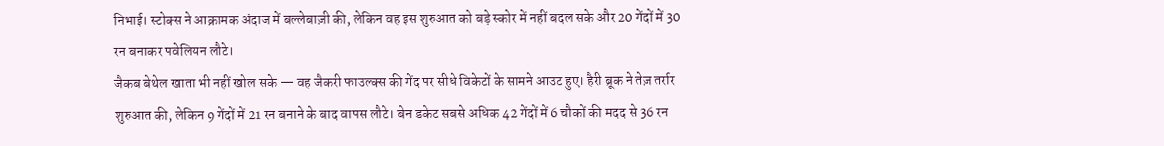निभाई। स्टोक्स ने आक्रामक अंदाज में बल्लेबाज़ी की, लेकिन वह इस शुरुआत को बड़े स्कोर में नहीं बदल सके और 20 गेंदों में 30 रन बनाकर पवेलियन लौटे।
जैकब बेथेल खाता भी नहीं खोल सके — वह जैकरी फाउल्क्स की गेंद पर सीधे विकेटों के सामने आउट हुए। हैरी ब्रूक ने तेज़ तर्रार शुरुआत की, लेकिन 9 गेंदों में 21 रन बनाने के बाद वापस लौटे। बेन डकेट सबसे अधिक 42 गेंदों में 6 चौकों की मदद से 36 रन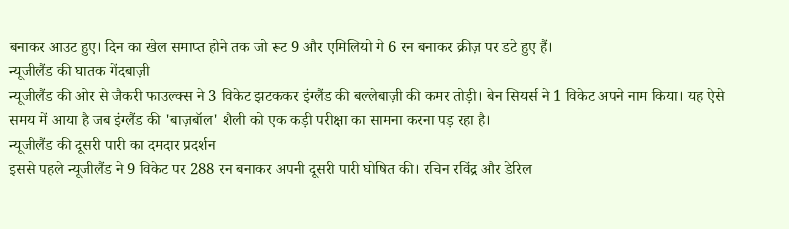बनाकर आउट हुए। दिन का खेल समाप्त होने तक जो रूट 9 और एमिलियो गे 6 रन बनाकर क्रीज़ पर डटे हुए हैं।
न्यूजीलैंड की घातक गेंदबाज़ी
न्यूजीलैंड की ओर से जैकरी फाउल्क्स ने 3 विकेट झटककर इंग्लैंड की बल्लेबाज़ी की कमर तोड़ी। बेन सियर्स ने 1 विकेट अपने नाम किया। यह ऐसे समय में आया है जब इंग्लैंड की 'बाज़बॉल' शैली को एक कड़ी परीक्षा का सामना करना पड़ रहा है।
न्यूजीलैंड की दूसरी पारी का दमदार प्रदर्शन
इससे पहले न्यूजीलैंड ने 9 विकेट पर 288 रन बनाकर अपनी दूसरी पारी घोषित की। रचिन रविंद्र और डेरिल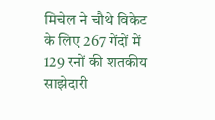मिचेल ने चौथे विकेट के लिए 267 गेंदों में 129 रनों की शतकीय साझेदारी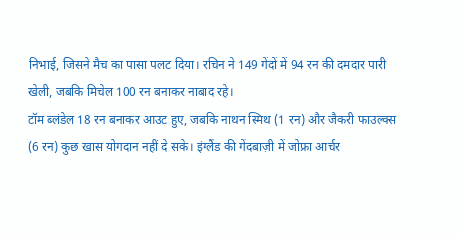निभाई, जिसने मैच का पासा पलट दिया। रचिन ने 149 गेंदों में 94 रन की दमदार पारी खेली, जबकि मिचेल 100 रन बनाकर नाबाद रहे।
टॉम ब्लंडेल 18 रन बनाकर आउट हुए, जबकि नाथन स्मिथ (1 रन) और जैकरी फाउल्क्स (6 रन) कुछ खास योगदान नहीं दे सके। इंग्लैंड की गेंदबाज़ी में जोफ्रा आर्चर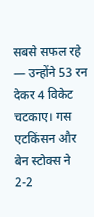सबसे सफल रहे — उन्होंने 53 रन देकर 4 विकेट चटकाए। गस एटकिंसन और बेन स्टोक्स ने 2-2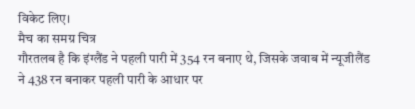विकेट लिए।
मैच का समग्र चित्र
गौरतलब है कि इंग्लैंड ने पहली पारी में 354 रन बनाए थे, जिसके जवाब में न्यूजीलैंड ने 438 रन बनाकर पहली पारी के आधार पर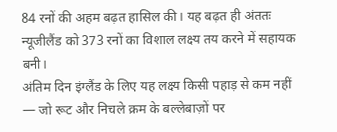84 रनों की अहम बढ़त हासिल की। यह बढ़त ही अंततः न्यूजीलैंड को 373 रनों का विशाल लक्ष्य तय करने में सहायक बनी।
अंतिम दिन इंग्लैंड के लिए यह लक्ष्य किसी पहाड़ से कम नहीं — जो रूट और निचले क्रम के बल्लेबाज़ों पर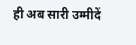ही अब सारी उम्मीदें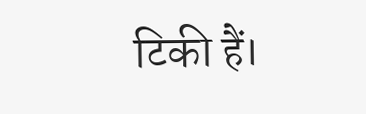टिकी हैं।